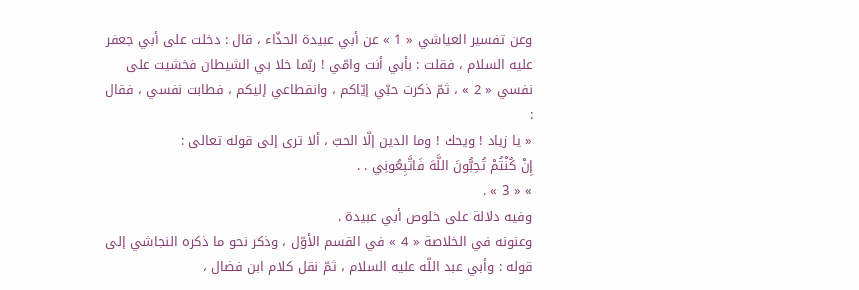وعن تفسير العياشي « 1 » عن أبي عبيدة الحذّاء ، قال : دخلت على أبي جعفر عليه السلام ، فقلت : بأبي أنت وامّي ! ربّما خلا بي الشيطان فخشيت على نفسي « 2 » ، ثمّ ذكرت حبّي إيّاكم ، وانقطاعي إليكم ، فطابت نفسي ، فقال :
« يا زياد ! ويحك ! وما الدين إلّا الحبّ ، ألا ترى إلى قوله تعالى :
إِنْ كُنْتُمْ تُحِبُّونَ اللَّهَ فَاتَّبِعُونِي . .
» « 3 » .
وفيه دلالة على خلوص أبي عبيدة .
وعنونه في الخلاصة « 4 » في القسم الأوّل ، وذكر نحو ما ذكره النجاشي إلى قوله : وأبي عبد اللّه عليه السلام ، ثمّ نقل كلام ابن فضال ،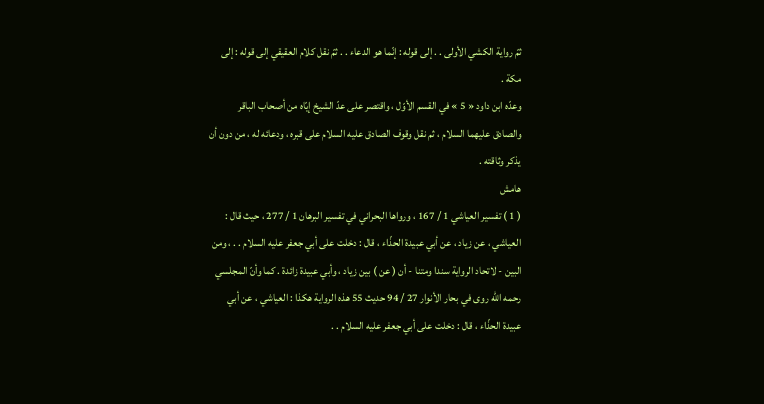ثمّ رواية الكشي الأولى . . إلى قوله : إنّما هو الدعاء . . ثمّ نقل كلام العقيقي إلى قوله : إلى مكة .
وعدّه ابن داود « 5 » في القسم الأوّل ، واقتصر على عدّ الشيخ إيّاه من أصحاب الباقر والصادق عليهما السلام ، ثم نقل وقوف الصادق عليه السلام على قبره ، ودعائه له ، من دون أن يذكر وثاقته .
هامش
( 1 ) تفسير العياشي 1 / 167 ، ورواها البحراني في تفسير البرهان 1 / 277 ، حيث قال :
العياشي ، عن زياد ، عن أبي عبيدة الحذّاء ، قال : دخلت على أبي جعفر عليه السلام . . ، ومن البين - لاتحاد الرواية سندا ومتنا - أن ( عن ) بين زياد ، وأبي عبيدة زائدة . كما وأنّ المجلسي رحمه اللّه روى في بحار الأنوار 27 / 94 حديث 55 هذه الرواية هكذا : العياشي ، عن أبي عبيدة الحذّاء ، قال : دخلت على أبي جعفر عليه السلام . .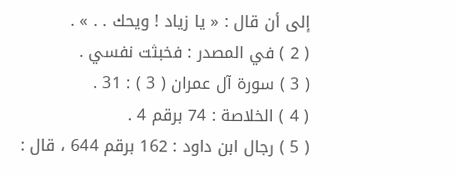إلى أن قال : « يا زياد ! ويحك . . » .
( 2 ) في المصدر : فخبثت نفسي .
( 3 ) سورة آل عمران ( 3 ) : 31 .
( 4 ) الخلاصة : 74 برقم 4 .
( 5 ) رجال ابن داود : 162 برقم 644 ، قال :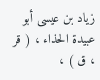زياد بن عيسى أبو عبيدة الحذاء ، ( قر ، ق ) ،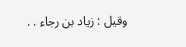وقيل : زياد بن رجاء . .